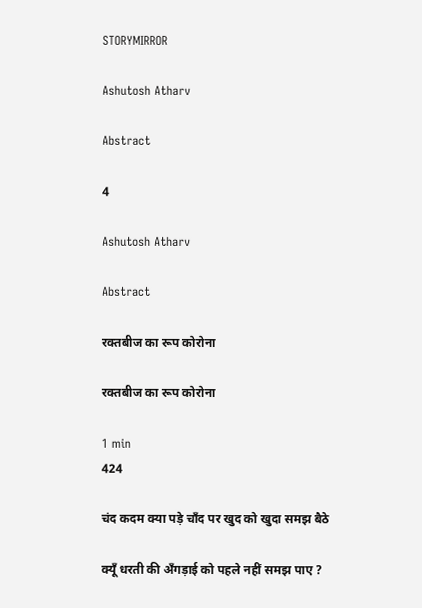STORYMIRROR

Ashutosh Atharv

Abstract

4

Ashutosh Atharv

Abstract

रक्तबीज का रूप कोरोना

रक्तबीज का रूप कोरोना

1 min
424

चंद कदम क्या पड़े चाँद पर खुद को खुदा समझ बैठे

क्यूँ धरती की अँगड़ाई को पहले नहीं समझ पाए ?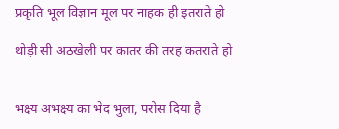प्रकृति भूल विज्ञान मूल पर नाहक ही इतराते हो

थोड़ी सी अठखेली पर कातर की तरह कतराते हो


भक्ष्य अभक्ष्य का भेद भुला, परोस दिया है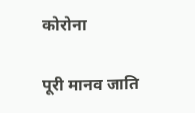कोरोना

पूरी मानव जाति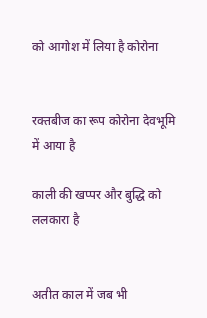को आगोश में लिया है कोरोना


रक्तबीज का रूप कोरोना देवभूमि में आया है

काली की खप्पर और बुद्धि को ललकारा है


अतीत काल में जब भी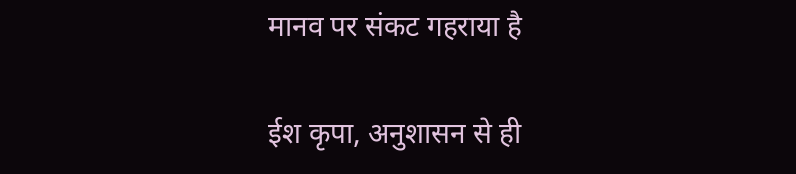मानव पर संकट गहराया है

ईश कृपा, अनुशासन से ही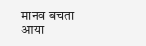मानव बचता आया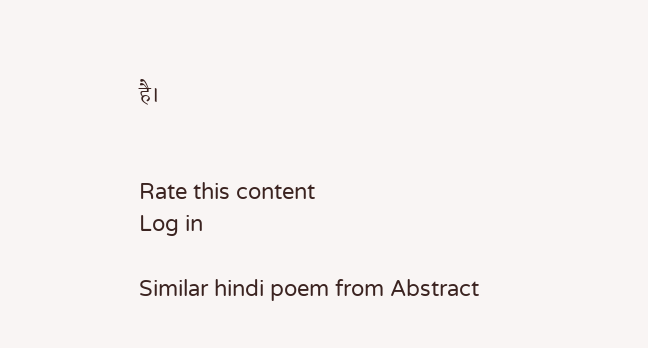है।


Rate this content
Log in

Similar hindi poem from Abstract